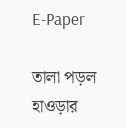E-Paper

তালা পড়ল হাওড়ার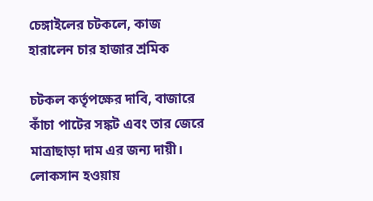চেঙ্গাইলের চটকলে, কাজ হারালেন চার হাজার শ্রমিক

চটকল কর্তৃপক্ষের দাবি, বাজারে কাঁচা পাটের সঙ্কট এবং তার জেরে মাত্রাছাড়া দাম এর জন্য দায়ী। লোকসান হওয়ায়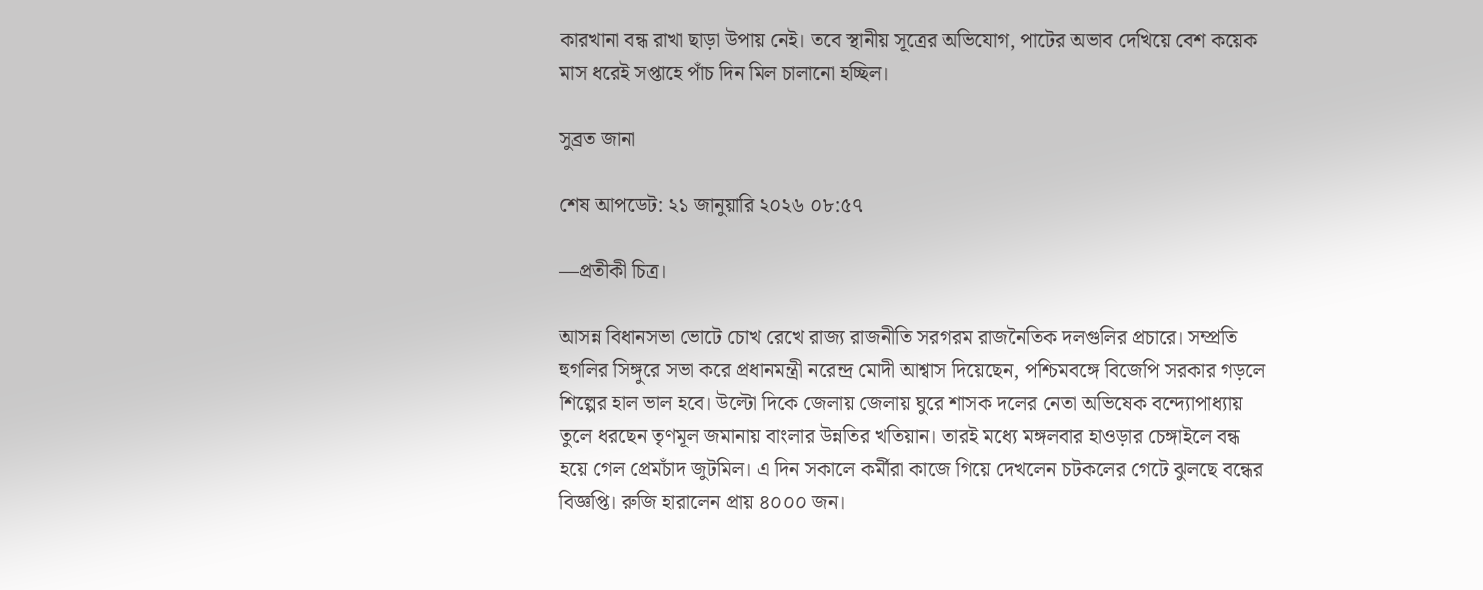কারখানা বন্ধ রাখা ছাড়া উপায় নেই। তবে স্থানীয় সূত্রের অভিযোগ, পাটের অভাব দেখিয়ে বেশ কয়েক মাস ধরেই সপ্তাহে পাঁচ দিন মিল চালানো হচ্ছিল।

সুব্রত জানা

শেষ আপডেট: ২১ জানুয়ারি ২০২৬ ০৮:৫৭

—প্রতীকী চিত্র।

আসন্ন বিধানসভা ভোটে চোখ রেখে রাজ্য রাজনীতি সরগরম রাজনৈতিক দলগুলির প্রচারে। সম্প্রতি হুগলির সিঙ্গুরে সভা করে প্রধানমন্ত্রী নরেন্দ্র মোদী আশ্বাস দিয়েছেন, পশ্চিমবঙ্গে বিজেপি সরকার গড়লে শিল্পের হাল ভাল হবে। উল্টো দিকে জেলায় জেলায় ঘুরে শাসক দলের নেতা অভিষেক বন্দ্যোপাধ্যায় তুলে ধরছেন তৃণমূল জমানায় বাংলার উন্নতির খতিয়ান। তারই মধ্যে মঙ্গলবার হাওড়ার চেঙ্গাইলে বন্ধ হয়ে গেল প্রেমচাঁদ জুটমিল। এ দিন সকালে কর্মীরা কাজে গিয়ে দেখলেন চটকলের গেটে ঝুলছে বন্ধের বিজ্ঞপ্তি। রুজি হারালেন প্রায় ৪০০০ জন।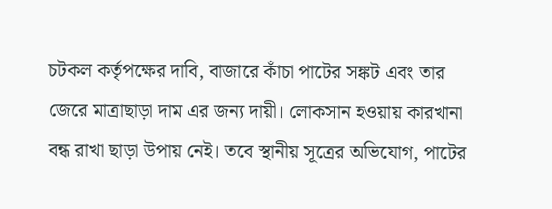চটকল কর্তৃপক্ষের দাবি, বাজারে কাঁচা পাটের সঙ্কট এবং তার জেরে মাত্রাছাড়া দাম এর জন্য দায়ী। লোকসান হওয়ায় কারখানা বন্ধ রাখা ছাড়া উপায় নেই। তবে স্থানীয় সূত্রের অভিযোগ, পাটের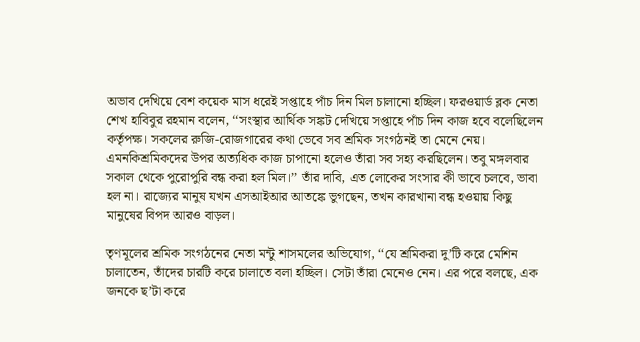অভাব দেখিয়ে বেশ কয়েক মাস ধরেই সপ্তাহে পাঁচ দিন মিল চালানো হচ্ছিল। ফরওয়ার্ড ব্লক নেতা শেখ হাবিবুর রহমান বলেন, ‘‘সংস্থার আর্থিক সঙ্কট দেখিয়ে সপ্তাহে পাঁচ দিন কাজ হবে বলেছিলেন কর্তৃপক্ষ। সকলের রুজি-রোজগারের কথা ভেবে সব শ্রমিক সংগঠনই তা মেনে নেয়। এমনকিশ্রমিকদের উপর অত্যধিক কাজ চাপানো হলেও তাঁরা সব সহ্য করছিলেন। তবু মঙ্গলবার সকাল থেকে পুরোপুরি বন্ধ করা হল মিল।’’ তাঁর দাবি, এত লোকের সংসার কী ভাবে চলবে, ভাবা হল না। রাজ্যের মানুষ যখন এসআইআর আতঙ্কে ভুগছেন, তখন কারখানা বন্ধ হওয়ায় কিছু মানুষের বিপদ আরও বাড়ল।

তৃণমূলের শ্রমিক সংগঠনের নেতা মন্টু শাসমলের অভিযোগ, ‘‘যে শ্রমিকরা দু’টি করে মেশিন চালাতেন, তাঁদের চারটি করে চালাতে বলা হচ্ছিল। সেটা তাঁরা মেনেও নেন। এর পরে বলছে, এক জনকে ছ’টা করে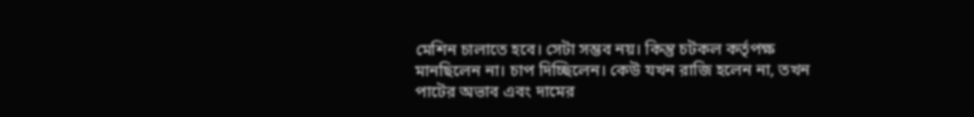মেশিন চালাতে হবে। সেটা সম্ভব নয়। কিন্তু চটকল কর্তৃপক্ষ মানছিলেন না। চাপ দিচ্ছিলেন। কেউ যখন রাজি হলেন না, তখন পাটের অভাব এবং দামের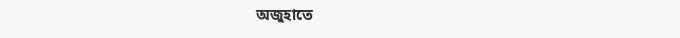অজুহাতে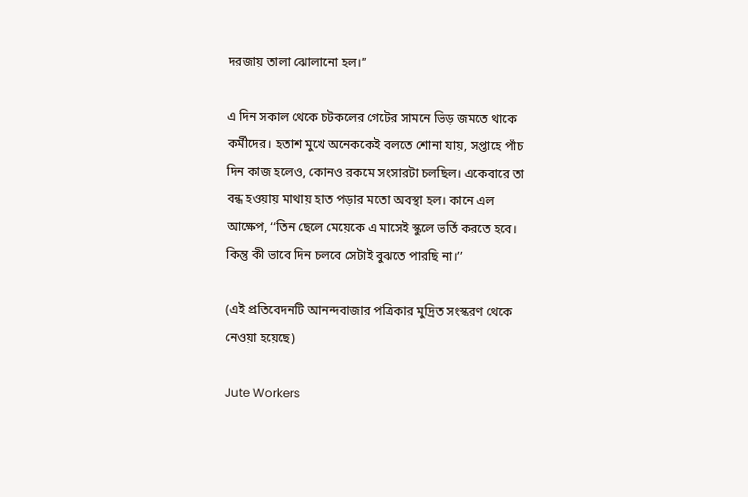দরজায় তালা ঝোলানো হল।’’

এ দিন সকাল থেকে চটকলের গেটের সামনে ভিড় জমতে থাকে কর্মীদের। হতাশ মুখে অনেককেই বলতে শোনা যায়, সপ্তাহে পাঁচ দিন কাজ হলেও, কোনও রকমে সংসারটা চলছিল। একেবারে তা বন্ধ হওয়ায় মাথায় হাত পড়ার মতো অবস্থা হল। কানে এল আক্ষেপ, ‘‘তিন ছেলে মেয়েকে এ মাসেই স্কুলে ভর্তি করতে হবে। কিন্তু কী ভাবে দিন চলবে সেটাই বুঝতে পারছি না।’’

(এই প্রতিবেদনটি আনন্দবাজার পত্রিকার মুদ্রিত সংস্করণ থেকে নেওয়া হয়েছে)

Jute Workers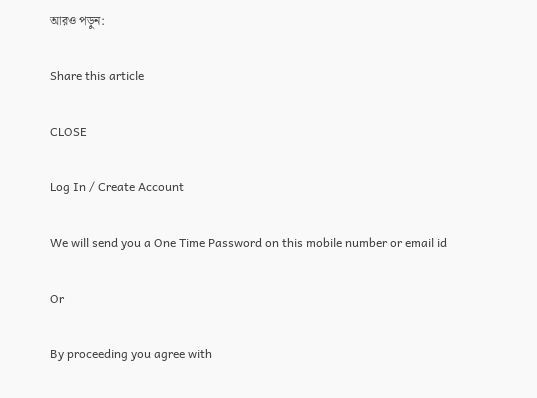আরও পড়ুন:

Share this article

CLOSE

Log In / Create Account

We will send you a One Time Password on this mobile number or email id

Or

By proceeding you agree with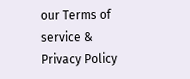our Terms of service & Privacy Policy